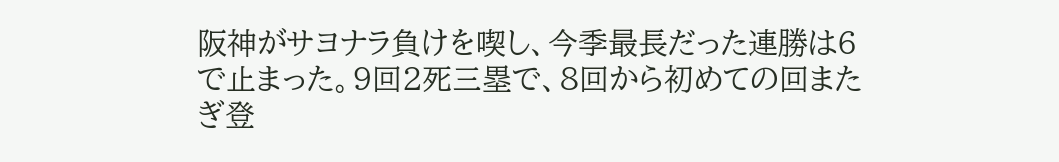阪神がサヨナラ負けを喫し、今季最長だった連勝は6で止まった。9回2死三塁で、8回から初めての回またぎ登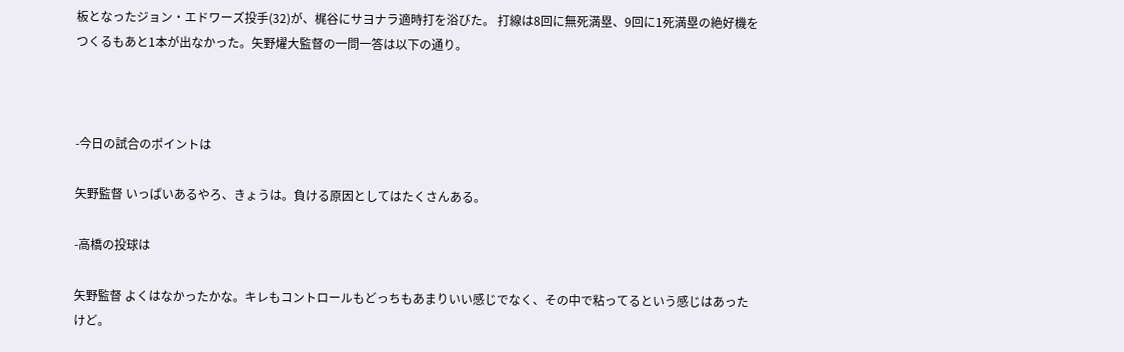板となったジョン・エドワーズ投手(32)が、梶谷にサヨナラ適時打を浴びた。 打線は8回に無死満塁、9回に1死満塁の絶好機をつくるもあと1本が出なかった。矢野燿大監督の一問一答は以下の通り。



-今日の試合のポイントは

矢野監督 いっぱいあるやろ、きょうは。負ける原因としてはたくさんある。

-高橋の投球は

矢野監督 よくはなかったかな。キレもコントロールもどっちもあまりいい感じでなく、その中で粘ってるという感じはあったけど。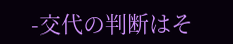-交代の判断はそ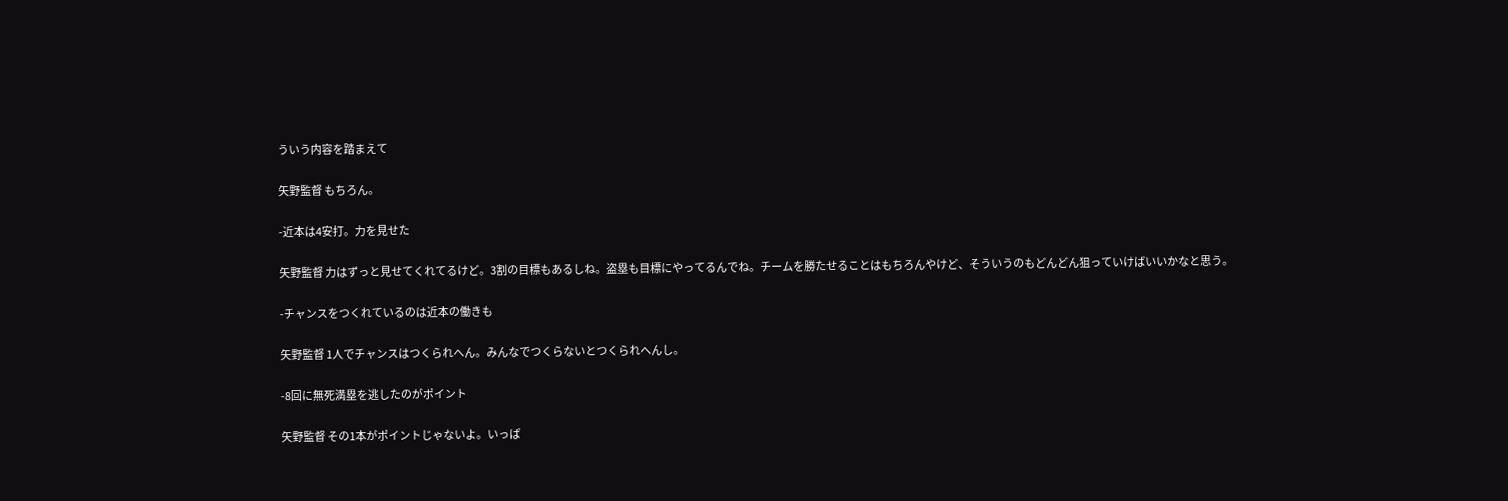ういう内容を踏まえて

矢野監督 もちろん。

-近本は4安打。力を見せた

矢野監督 力はずっと見せてくれてるけど。3割の目標もあるしね。盗塁も目標にやってるんでね。チームを勝たせることはもちろんやけど、そういうのもどんどん狙っていけばいいかなと思う。

-チャンスをつくれているのは近本の働きも

矢野監督 1人でチャンスはつくられへん。みんなでつくらないとつくられへんし。

-8回に無死満塁を逃したのがポイント

矢野監督 その1本がポイントじゃないよ。いっぱ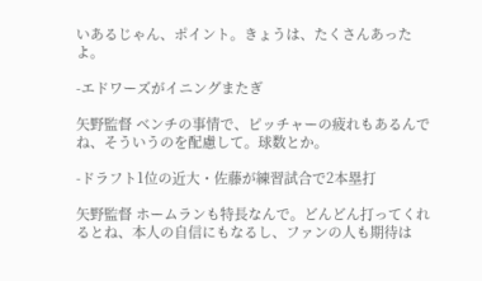いあるじゃん、ポイント。きょうは、たくさんあったよ。

-エドワーズがイニングまたぎ

矢野監督 ベンチの事情で、ピッチャーの疲れもあるんでね、そういうのを配慮して。球数とか。

-ドラフト1位の近大・佐藤が練習試合で2本塁打

矢野監督 ホームランも特長なんで。どんどん打ってくれるとね、本人の自信にもなるし、ファンの人も期待は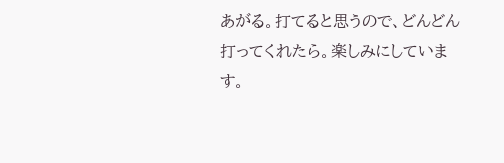あがる。打てると思うので、どんどん打ってくれたら。楽しみにしています。